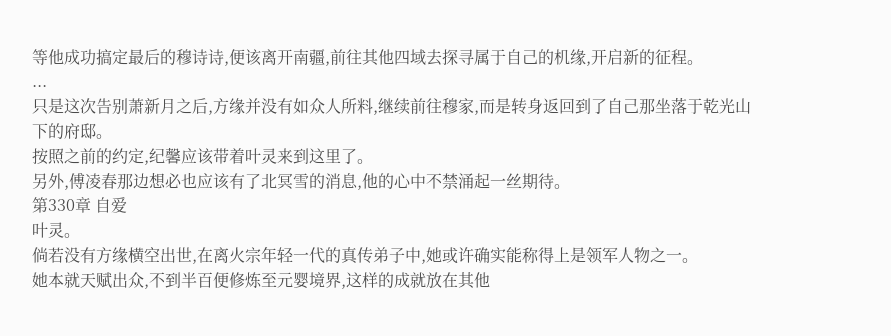等他成功搞定最后的穆诗诗,便该离开南疆,前往其他四域去探寻属于自己的机缘,开启新的征程。
...
只是这次告别萧新月之后,方缘并没有如众人所料,继续前往穆家,而是转身返回到了自己那坐落于乾光山下的府邸。
按照之前的约定,纪馨应该带着叶灵来到这里了。
另外,傅凌春那边想必也应该有了北冥雪的消息,他的心中不禁涌起一丝期待。
第330章 自爱
叶灵。
倘若没有方缘横空出世,在离火宗年轻一代的真传弟子中,她或许确实能称得上是领军人物之一。
她本就天赋出众,不到半百便修炼至元婴境界,这样的成就放在其他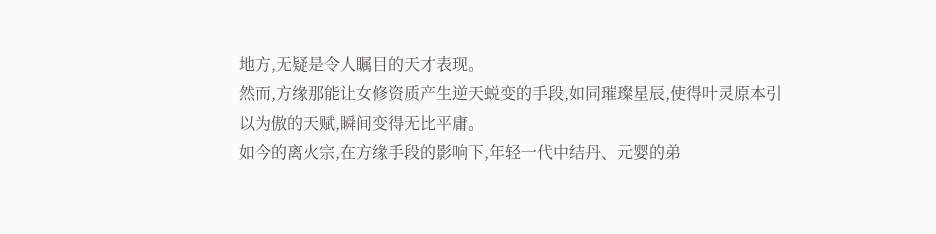地方,无疑是令人瞩目的天才表现。
然而,方缘那能让女修资质产生逆天蜕变的手段,如同璀璨星辰,使得叶灵原本引以为傲的天赋,瞬间变得无比平庸。
如今的离火宗,在方缘手段的影响下,年轻一代中结丹、元婴的弟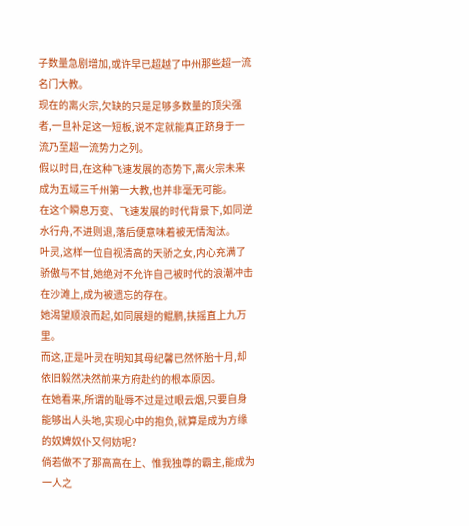子数量急剧增加,或许早已超越了中州那些超一流名门大教。
现在的离火宗,欠缺的只是足够多数量的顶尖强者,一旦补足这一短板,说不定就能真正跻身于一流乃至超一流势力之列。
假以时日,在这种飞速发展的态势下,离火宗未来成为五域三千州第一大教,也并非毫无可能。
在这个瞬息万变、飞速发展的时代背景下,如同逆水行舟,不进则退,落后便意味着被无情淘汰。
叶灵,这样一位自视清高的天骄之女,内心充满了骄傲与不甘,她绝对不允许自己被时代的浪潮冲击在沙滩上,成为被遗忘的存在。
她渴望顺浪而起,如同展翅的鲲鹏,扶摇直上九万里。
而这,正是叶灵在明知其母纪馨已然怀胎十月,却依旧毅然决然前来方府赴约的根本原因。
在她看来,所谓的耻辱不过是过眼云烟,只要自身能够出人头地,实现心中的抱负,就算是成为方缘的奴婢奴仆又何妨呢?
倘若做不了那高高在上、惟我独尊的霸主,能成为一人之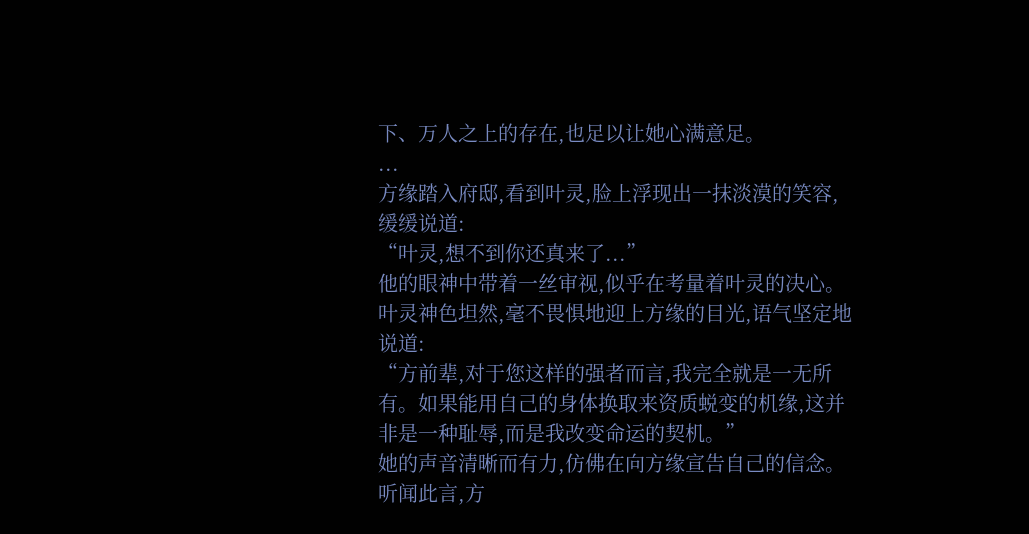下、万人之上的存在,也足以让她心满意足。
...
方缘踏入府邸,看到叶灵,脸上浮现出一抹淡漠的笑容,缓缓说道:
“叶灵,想不到你还真来了...”
他的眼神中带着一丝审视,似乎在考量着叶灵的决心。
叶灵神色坦然,毫不畏惧地迎上方缘的目光,语气坚定地说道:
“方前辈,对于您这样的强者而言,我完全就是一无所有。如果能用自己的身体换取来资质蜕变的机缘,这并非是一种耻辱,而是我改变命运的契机。”
她的声音清晰而有力,仿佛在向方缘宣告自己的信念。
听闻此言,方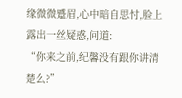缘微微蹙眉,心中暗自思忖,脸上露出一丝疑惑,问道:
“你来之前,纪馨没有跟你讲清楚么?”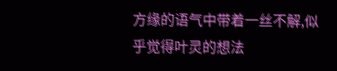方缘的语气中带着一丝不解,似乎觉得叶灵的想法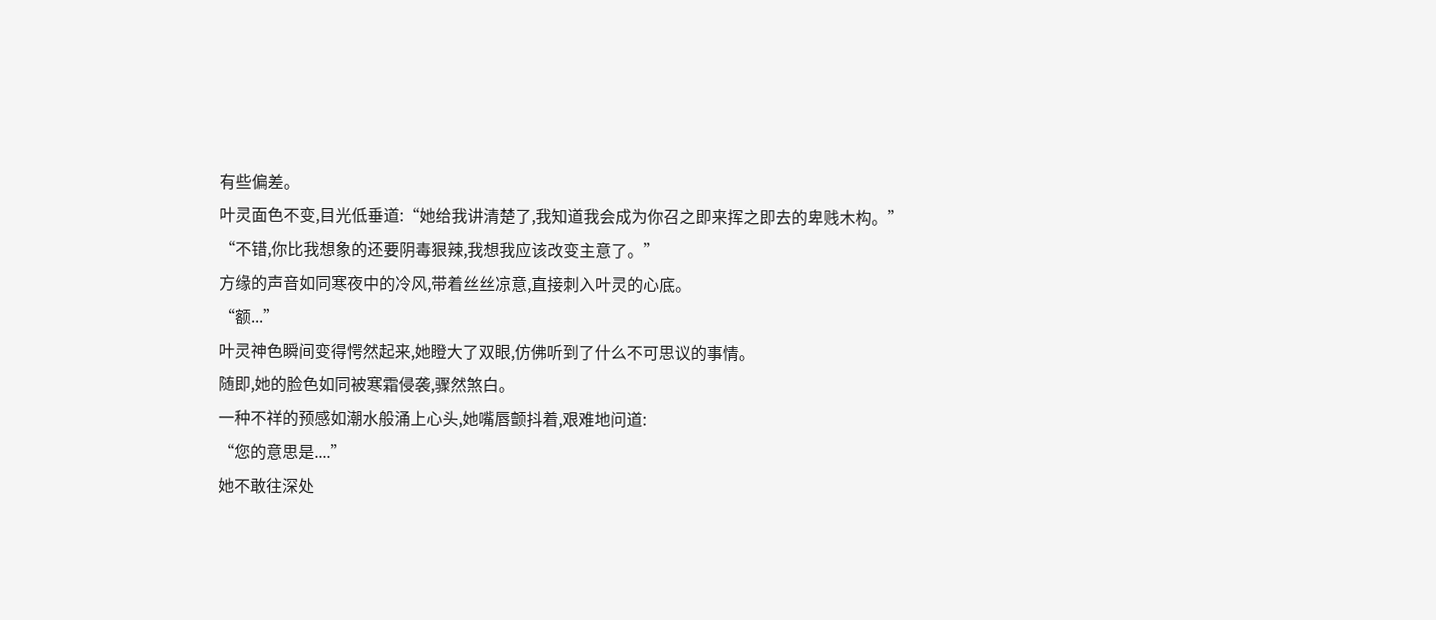有些偏差。
叶灵面色不变,目光低垂道:“她给我讲清楚了,我知道我会成为你召之即来挥之即去的卑贱木构。”
“不错,你比我想象的还要阴毒狠辣,我想我应该改变主意了。”
方缘的声音如同寒夜中的冷风,带着丝丝凉意,直接刺入叶灵的心底。
“额...”
叶灵神色瞬间变得愕然起来,她瞪大了双眼,仿佛听到了什么不可思议的事情。
随即,她的脸色如同被寒霜侵袭,骤然煞白。
一种不祥的预感如潮水般涌上心头,她嘴唇颤抖着,艰难地问道:
“您的意思是....”
她不敢往深处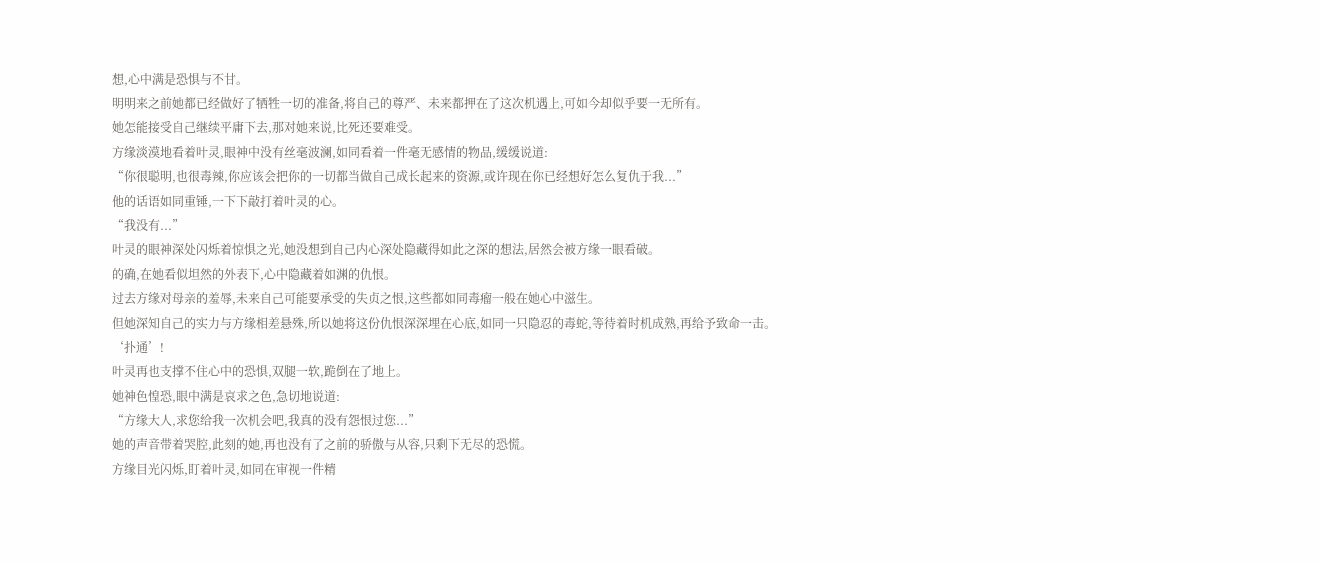想,心中满是恐惧与不甘。
明明来之前她都已经做好了牺牲一切的准备,将自己的尊严、未来都押在了这次机遇上,可如今却似乎要一无所有。
她怎能接受自己继续平庸下去,那对她来说,比死还要难受。
方缘淡漠地看着叶灵,眼神中没有丝毫波澜,如同看着一件毫无感情的物品,缓缓说道:
“你很聪明,也很毒辣,你应该会把你的一切都当做自己成长起来的资源,或许现在你已经想好怎么复仇于我...”
他的话语如同重锤,一下下敲打着叶灵的心。
“我没有...”
叶灵的眼神深处闪烁着惊惧之光,她没想到自己内心深处隐藏得如此之深的想法,居然会被方缘一眼看破。
的确,在她看似坦然的外表下,心中隐藏着如渊的仇恨。
过去方缘对母亲的羞辱,未来自己可能要承受的失贞之恨,这些都如同毒瘤一般在她心中滋生。
但她深知自己的实力与方缘相差悬殊,所以她将这份仇恨深深埋在心底,如同一只隐忍的毒蛇,等待着时机成熟,再给予致命一击。
‘扑通’!
叶灵再也支撑不住心中的恐惧,双腿一软,跪倒在了地上。
她神色惶恐,眼中满是哀求之色,急切地说道:
“方缘大人,求您给我一次机会吧,我真的没有怨恨过您...”
她的声音带着哭腔,此刻的她,再也没有了之前的骄傲与从容,只剩下无尽的恐慌。
方缘目光闪烁,盯着叶灵,如同在审视一件精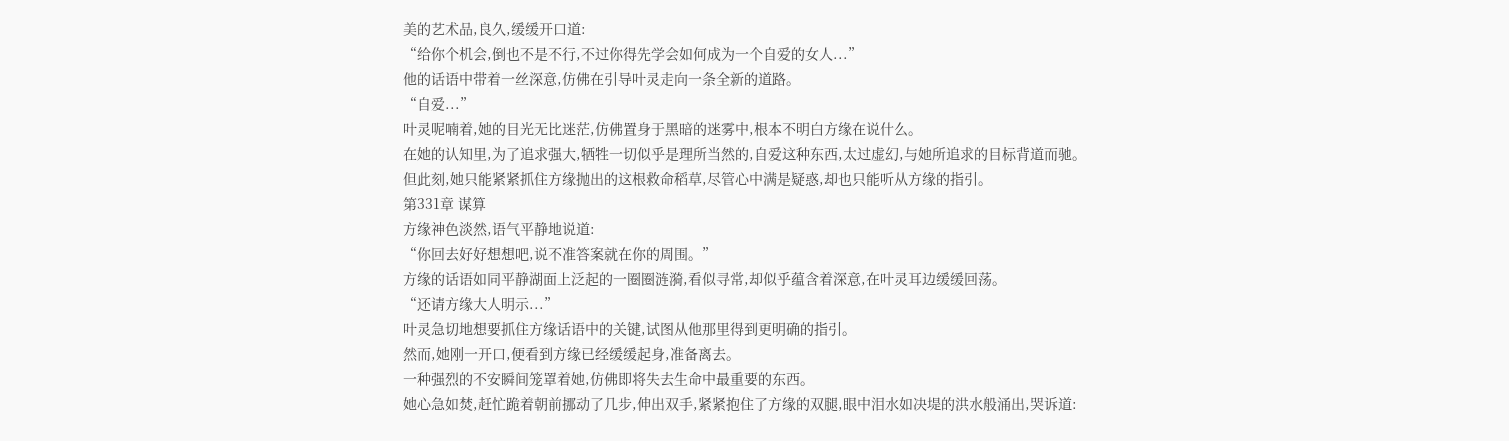美的艺术品,良久,缓缓开口道:
“给你个机会,倒也不是不行,不过你得先学会如何成为一个自爱的女人...”
他的话语中带着一丝深意,仿佛在引导叶灵走向一条全新的道路。
“自爱...”
叶灵呢喃着,她的目光无比迷茫,仿佛置身于黑暗的迷雾中,根本不明白方缘在说什么。
在她的认知里,为了追求强大,牺牲一切似乎是理所当然的,自爱这种东西,太过虚幻,与她所追求的目标背道而驰。
但此刻,她只能紧紧抓住方缘抛出的这根救命稻草,尽管心中满是疑惑,却也只能听从方缘的指引。
第331章 谋算
方缘神色淡然,语气平静地说道:
“你回去好好想想吧,说不准答案就在你的周围。”
方缘的话语如同平静湖面上泛起的一圈圈涟漪,看似寻常,却似乎蕴含着深意,在叶灵耳边缓缓回荡。
“还请方缘大人明示...”
叶灵急切地想要抓住方缘话语中的关键,试图从他那里得到更明确的指引。
然而,她刚一开口,便看到方缘已经缓缓起身,准备离去。
一种强烈的不安瞬间笼罩着她,仿佛即将失去生命中最重要的东西。
她心急如焚,赶忙跪着朝前挪动了几步,伸出双手,紧紧抱住了方缘的双腿,眼中泪水如决堤的洪水般涌出,哭诉道: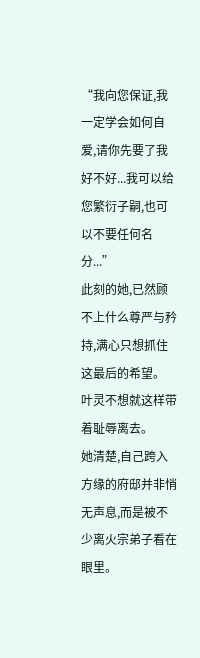“我向您保证,我一定学会如何自爱,请你先要了我好不好...我可以给您繁衍子嗣,也可以不要任何名分...”
此刻的她,已然顾不上什么尊严与矜持,满心只想抓住这最后的希望。
叶灵不想就这样带着耻辱离去。
她清楚,自己跨入方缘的府邸并非悄无声息,而是被不少离火宗弟子看在眼里。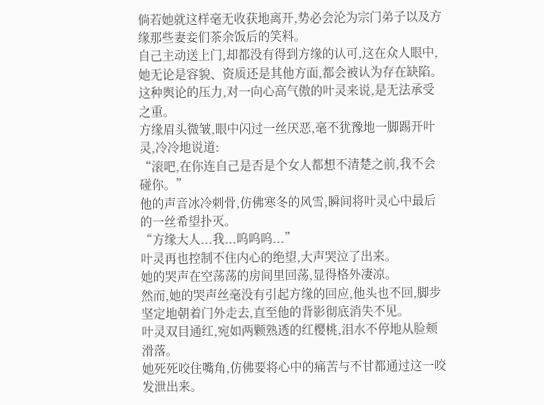倘若她就这样毫无收获地离开,势必会沦为宗门弟子以及方缘那些妻妾们茶余饭后的笑料。
自己主动送上门,却都没有得到方缘的认可,这在众人眼中,她无论是容貌、资质还是其他方面,都会被认为存在缺陷。
这种舆论的压力,对一向心高气傲的叶灵来说,是无法承受之重。
方缘眉头微皱,眼中闪过一丝厌恶,毫不犹豫地一脚踢开叶灵,冷冷地说道:
“滚吧,在你连自己是否是个女人都想不清楚之前,我不会碰你。”
他的声音冰冷刺骨,仿佛寒冬的风雪,瞬间将叶灵心中最后的一丝希望扑灭。
“方缘大人...我...呜呜呜...”
叶灵再也控制不住内心的绝望,大声哭泣了出来。
她的哭声在空荡荡的房间里回荡,显得格外凄凉。
然而,她的哭声丝毫没有引起方缘的回应,他头也不回,脚步坚定地朝着门外走去,直至他的背影彻底消失不见。
叶灵双目通红,宛如两颗熟透的红樱桃,泪水不停地从脸颊滑落。
她死死咬住嘴角,仿佛要将心中的痛苦与不甘都通过这一咬发泄出来。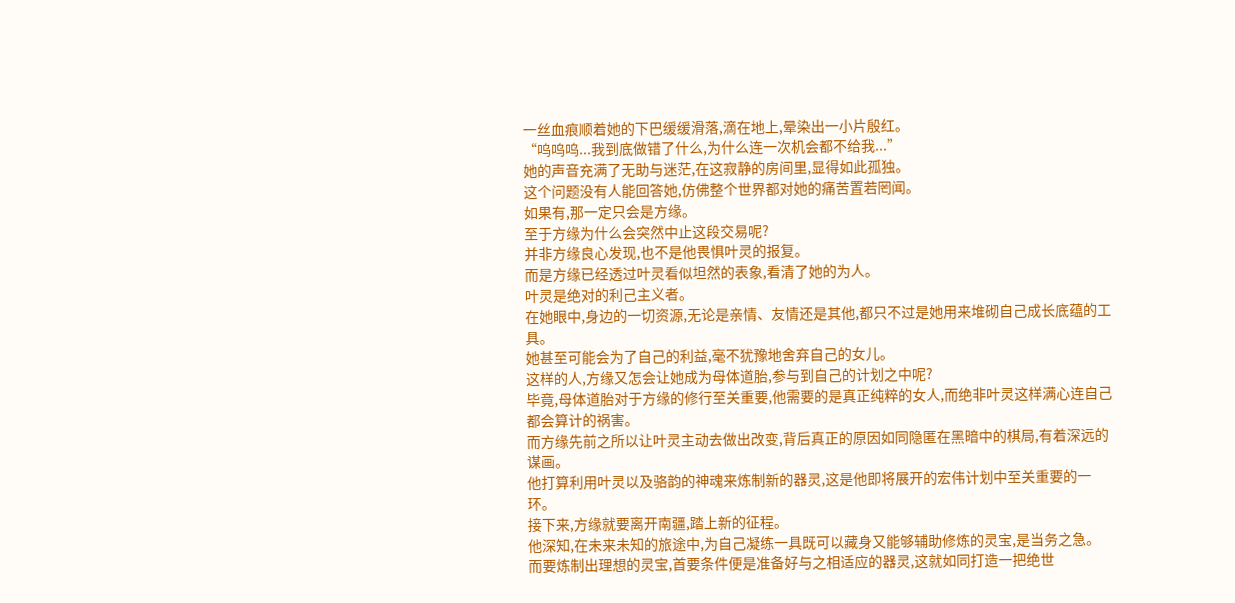一丝血痕顺着她的下巴缓缓滑落,滴在地上,晕染出一小片殷红。
“呜呜呜...我到底做错了什么,为什么连一次机会都不给我...”
她的声音充满了无助与迷茫,在这寂静的房间里,显得如此孤独。
这个问题没有人能回答她,仿佛整个世界都对她的痛苦置若罔闻。
如果有,那一定只会是方缘。
至于方缘为什么会突然中止这段交易呢?
并非方缘良心发现,也不是他畏惧叶灵的报复。
而是方缘已经透过叶灵看似坦然的表象,看清了她的为人。
叶灵是绝对的利己主义者。
在她眼中,身边的一切资源,无论是亲情、友情还是其他,都只不过是她用来堆砌自己成长底蕴的工具。
她甚至可能会为了自己的利益,毫不犹豫地舍弃自己的女儿。
这样的人,方缘又怎会让她成为母体道胎,参与到自己的计划之中呢?
毕竟,母体道胎对于方缘的修行至关重要,他需要的是真正纯粹的女人,而绝非叶灵这样满心连自己都会算计的祸害。
而方缘先前之所以让叶灵主动去做出改变,背后真正的原因如同隐匿在黑暗中的棋局,有着深远的谋画。
他打算利用叶灵以及骆韵的神魂来炼制新的器灵,这是他即将展开的宏伟计划中至关重要的一环。
接下来,方缘就要离开南疆,踏上新的征程。
他深知,在未来未知的旅途中,为自己凝练一具既可以藏身又能够辅助修炼的灵宝,是当务之急。
而要炼制出理想的灵宝,首要条件便是准备好与之相适应的器灵,这就如同打造一把绝世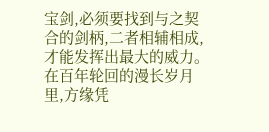宝剑,必须要找到与之契合的剑柄,二者相辅相成,才能发挥出最大的威力。
在百年轮回的漫长岁月里,方缘凭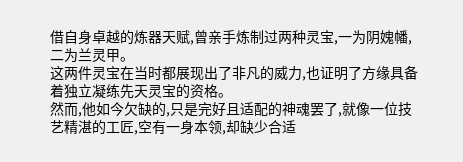借自身卓越的炼器天赋,曾亲手炼制过两种灵宝,一为阴媿幡,二为兰灵甲。
这两件灵宝在当时都展现出了非凡的威力,也证明了方缘具备着独立凝练先天灵宝的资格。
然而,他如今欠缺的,只是完好且适配的神魂罢了,就像一位技艺精湛的工匠,空有一身本领,却缺少合适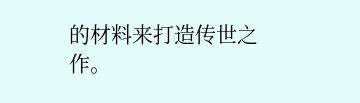的材料来打造传世之作。